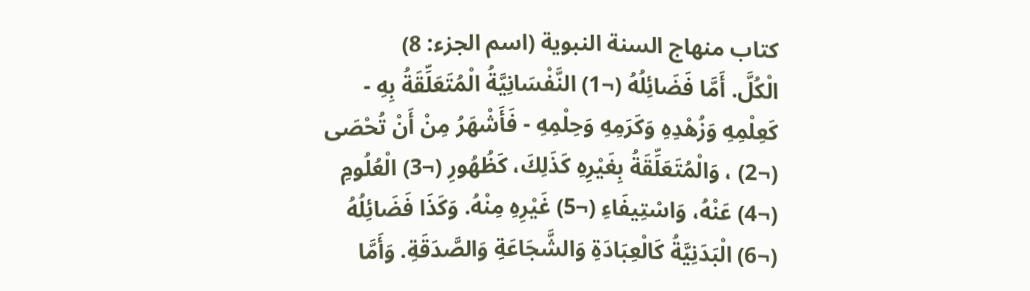كتاب منهاج السنة النبوية (اسم الجزء: 8)
الْكُلَّ. أَمَّا فَضَائِلُهُ (¬1) النَّفْسَانِيَّةُ الْمُتَعَلِّقَةُ بِهِ - كَعِلْمِهِ وَزُهْدِهِ وَكَرَمِهِ وَحِلْمِهِ - فَأَشْهَرُ مِنْ أَنْ تُحْصَى (¬2) ، وَالْمُتَعَلِّقَةُ بِغَيْرِهِ كَذَلِكَ، كَظُهُورِ (¬3) الْعُلُومِ (¬4) عَنْهُ، وَاسْتِيفَاءِ (¬5) غَيْرِهِ مِنْهُ. وَكَذَا فَضَائِلُهُ (¬6) الْبَدَنِيَّةُ كَالْعِبَادَةِ وَالشَّجَاعَةِ وَالصَّدَقَةِ. وَأَمَّا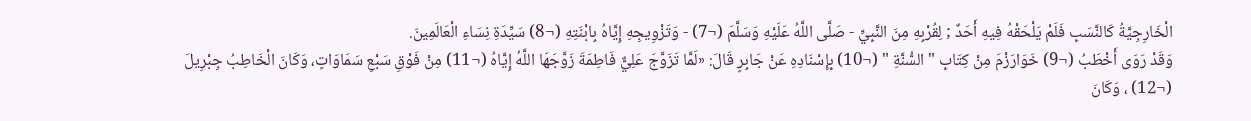الْخَارِجِيَّةُ كَالنَّسَبِ فَلَمْ يَلْحَقْهُ فِيهِ أَحَدٌ ; لِقُرْبِهِ مِنَ النَّبِيِّ - صَلَّى اللَّهُ عَلَيْهِ وَسَلَّمَ (¬7) - وَتَزْوِيجِهِ إِيَّاهُ بِابْنَتِهِ (¬8) سَيِّدَةِ نِسَاءِ الْعَالَمِينَ.
وَقَدْ رَوَى أَخْطَبُ (¬9) خَوَارَزْمَ مِنْ كِتَابِ " السُّنَّةِ " (¬10) بِإِسْنَادِهِ عَنْ جَابِرٍ قَالَ: «لَمَّا تَزَوَّجَ عَلِيٌّ فَاطِمَةَ زَوَّجَهَا اللَّهُ إِيَّاهُ (¬11) مِنْ فَوْقِ سَبْعِ سَمَاوَاتٍ، وَكَانَ الْخَاطِبُ جِبْرِيلَ (¬12) ، وَكَانَ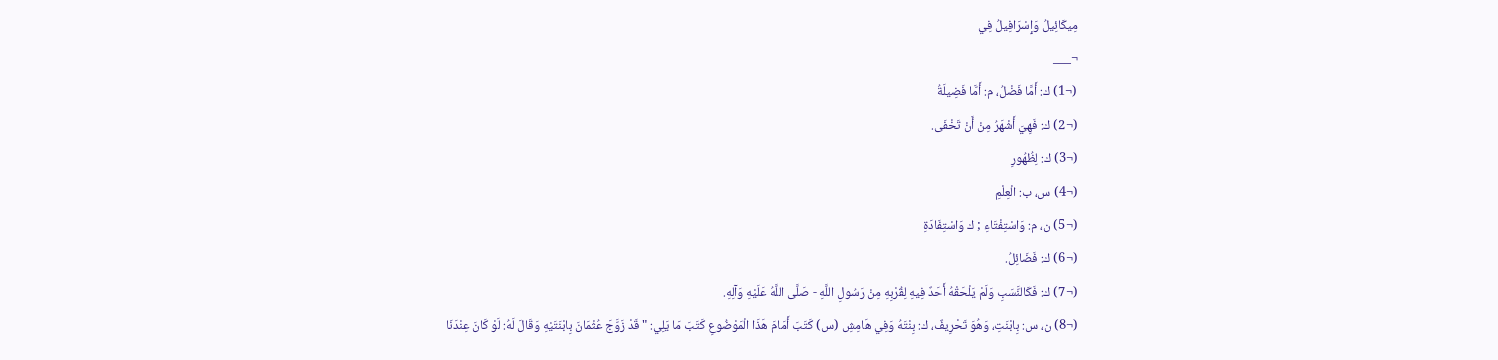مِيكَائِيلُ وَإِسْرَافِيلُ فِي
¬___
(¬1) ك: أَمَّا فَضْلُ، م: أَمَّا فَضِيلَةُ
(¬2) ك: فَهِيَ أَشْهَرُ مِنْ أَنْ تَخْفَى.
(¬3) ك: لِظُهُورِ
(¬4) س، ب: الْعِلْمِ
(¬5) ن، م: وَاسْتِفْتَاءِ ; ك وَاسْتِفَادَةِ
(¬6) ك: فَضَائِلُ.
(¬7) ك: فَكَالنَّسَبِ وَلَمْ يَلْحَقْهُ أَحَدٌ فِيهِ لِقُرْبِهِ مِنْ رَسُولِ اللَّهِ - صَلَّى اللَّهُ عَلَيْهِ وَآلِهِ.
(¬8) ن، س: بِابْنَتِ، وَهُوَ تَحْرِيفٌ، ك: بِنْتَهُ وَفِي هَامِشِ (س) كَتَبَ أَمَامَ هَذَا الْمَوْضُوعِ كَتَبَ مَا يَلِي: " قَدْ زَوَّجَ عُثْمَانَ بِابْنَتَيْهِ وَقَالَ لَهُ: لَوْ كَانَ عِنْدَنَا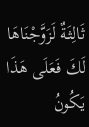ثَالِثَةٌ لَزَوَّجْنَاهَا لَكَ فَعَلَى هَذَا يَكُونُ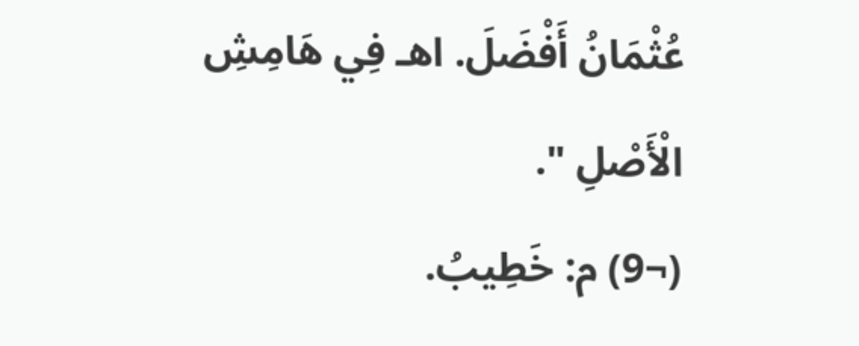عُثْمَانُ أَفْضَلَ. اهـ فِي هَامِشِ الْأَصْلِ ".
(¬9) م: خَطِيبُ.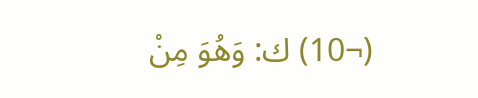(¬10) ك: وَهُوَ مِنْ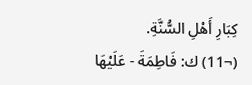كِبَارِ أَهْلِ السُّنَّةِ.
(¬11) ك: فَاطِمَةَ - عَلَيْهَا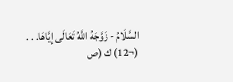السَّلَامُ - زَوَّجَهُ اللَّهُ تَعَالَى إِيَّاهَا. . .
(¬12) ك (ص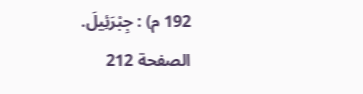192 م) : جِبْرَئِيلَ.
الصفحة 212